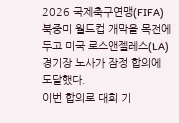2026 국제축구연맹(FIFA) 북중미 월드컵 개막을 목전에 두고 미국 로스앤젤레스(LA) 경기장 노사가 잠정 합의에 도달했다.
이번 합의로 대회 기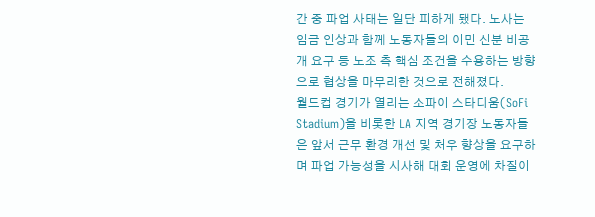간 중 파업 사태는 일단 피하게 됐다. 노사는 임금 인상과 함께 노동자들의 이민 신분 비공개 요구 등 노조 측 핵심 조건을 수용하는 방향으로 협상을 마무리한 것으로 전해졌다.
월드컵 경기가 열리는 소파이 스타디움(SoFi Stadium)을 비롯한 LA 지역 경기장 노동자들은 앞서 근무 환경 개선 및 처우 향상을 요구하며 파업 가능성을 시사해 대회 운영에 차질이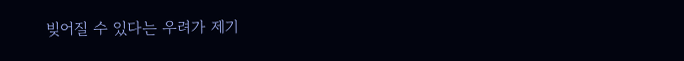빚어질 수 있다는 우려가 제기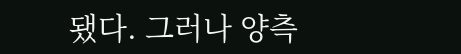됐다. 그러나 양측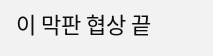이 막판 협상 끝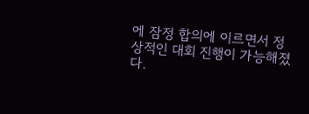에 잠정 합의에 이르면서 정상적인 대회 진행이 가능해졌다.